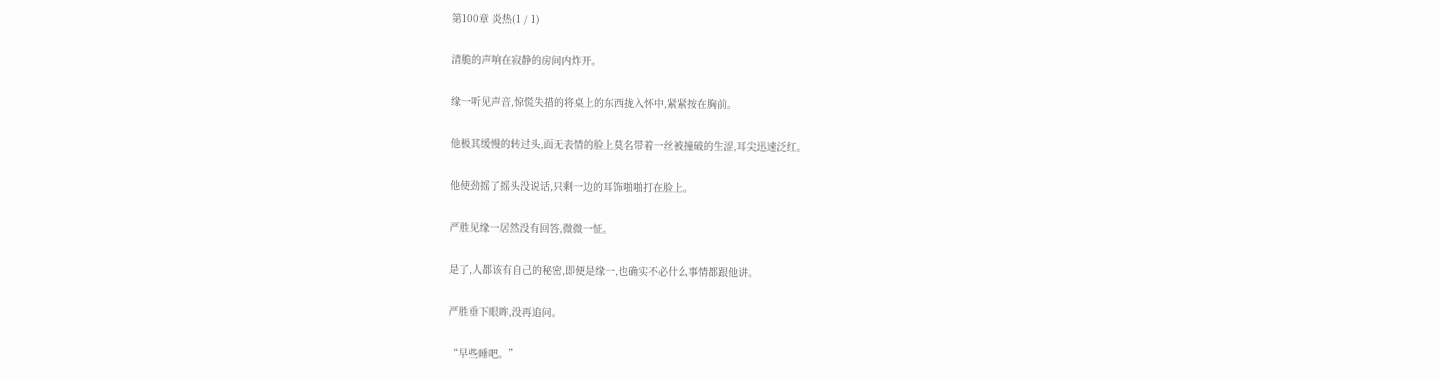第100章 炎热(1 / 1)

清脆的声响在寂静的房间内炸开。

缘一听见声音,惊慌失措的将桌上的东西拢入怀中,紧紧按在胸前。

他极其缓慢的转过头,面无表情的脸上莫名带着一丝被撞破的生涩,耳尖迅速泛红。

他使劲摇了摇头没说话,只剩一边的耳饰啪啪打在脸上。

严胜见缘一居然没有回答,微微一怔。

是了,人都该有自己的秘密,即便是缘一,也确实不必什么事情都跟他讲。

严胜垂下眼眸,没再追问。

“早些睡吧。”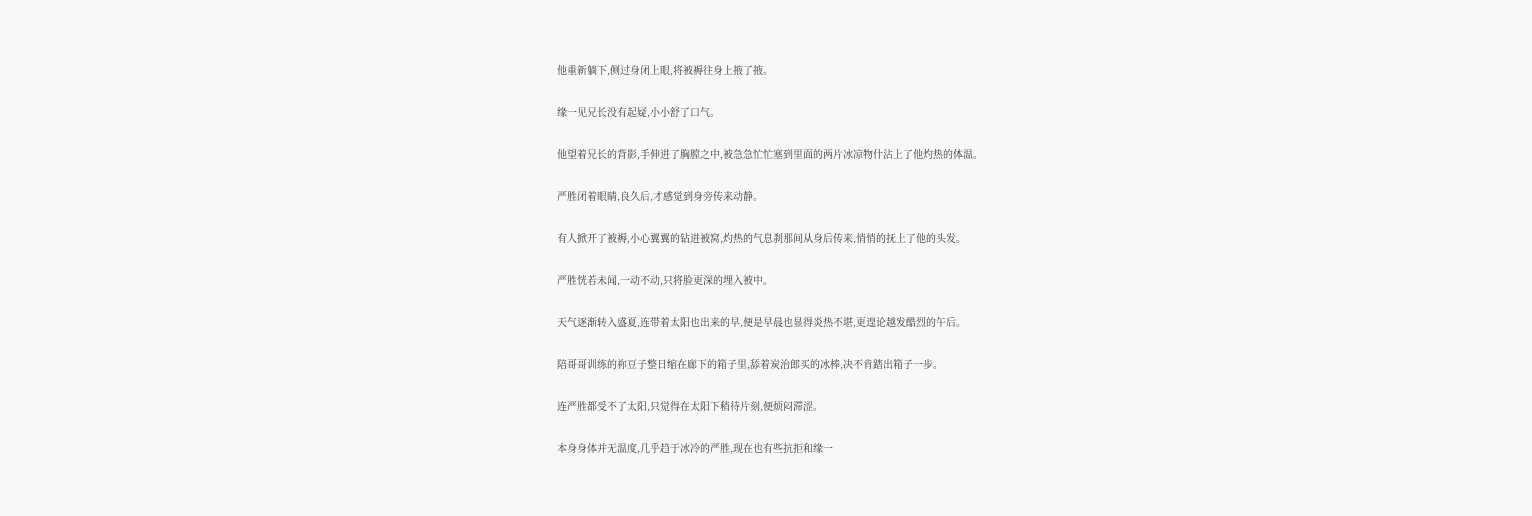他重新躺下,侧过身闭上眼,将被褥往身上掖了掖。

缘一见兄长没有起疑,小小舒了口气。

他望着兄长的背影,手伸进了胸膛之中,被急急忙忙塞到里面的两片冰凉物什沾上了他灼热的体温。

严胜闭着眼睛,良久后,才感觉到身旁传来动静。

有人掀开了被褥,小心翼翼的钻进被窝,灼热的气息刹那间从身后传来,悄悄的抚上了他的头发。

严胜恍若未闻,一动不动,只将脸更深的埋入被中。

天气逐渐转入盛夏,连带着太阳也出来的早,便是早晨也显得炎热不堪,更遑论越发酷烈的午后。

陪哥哥训练的祢豆子整日缩在廊下的箱子里,舔着炭治郎买的冰棒,决不肯踏出箱子一步。

连严胜都受不了太阳,只觉得在太阳下稍待片刻,便烦闷滞涩。

本身身体并无温度,几乎趋于冰冷的严胜,现在也有些抗拒和缘一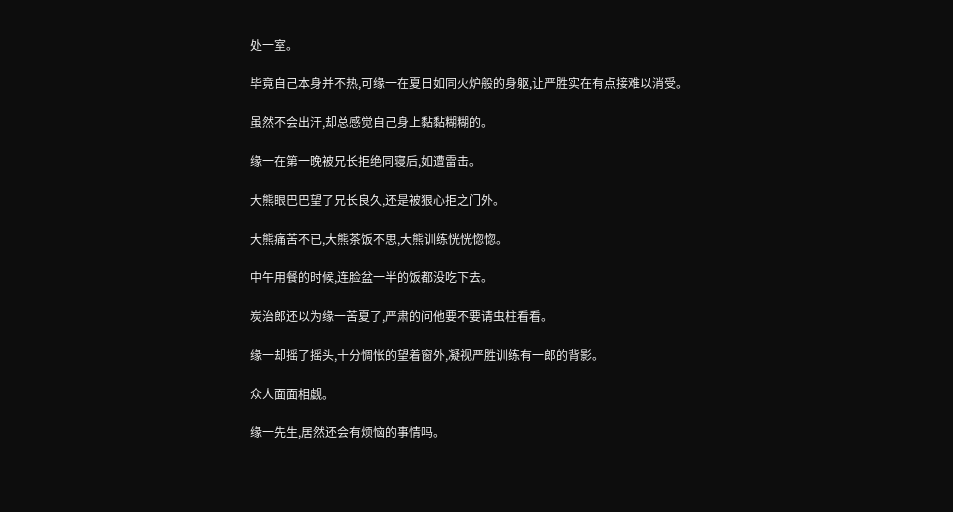处一室。

毕竟自己本身并不热,可缘一在夏日如同火炉般的身躯,让严胜实在有点接难以消受。

虽然不会出汗,却总感觉自己身上黏黏糊糊的。

缘一在第一晚被兄长拒绝同寝后,如遭雷击。

大熊眼巴巴望了兄长良久,还是被狠心拒之门外。

大熊痛苦不已,大熊茶饭不思,大熊训练恍恍惚惚。

中午用餐的时候,连脸盆一半的饭都没吃下去。

炭治郎还以为缘一苦夏了,严肃的问他要不要请虫柱看看。

缘一却摇了摇头,十分惆怅的望着窗外,凝视严胜训练有一郎的背影。

众人面面相觑。

缘一先生,居然还会有烦恼的事情吗。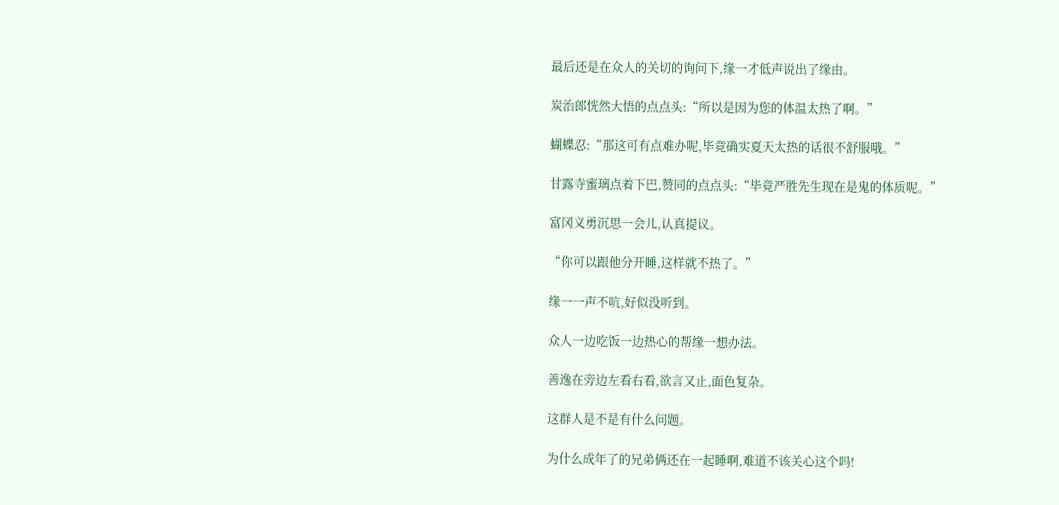最后还是在众人的关切的询问下,缘一才低声说出了缘由。

炭治郎恍然大悟的点点头:“所以是因为您的体温太热了啊。”

蝴蝶忍:“那这可有点难办呢,毕竟确实夏天太热的话很不舒服哦。”

甘露寺蜜璃点着下巴,赞同的点点头:“毕竟严胜先生现在是鬼的体质呢。”

富冈义勇沉思一会儿,认真提议。

“你可以跟他分开睡,这样就不热了。”

缘一一声不吭,好似没听到。

众人一边吃饭一边热心的帮缘一想办法。

善逸在旁边左看右看,欲言又止,面色复杂。

这群人是不是有什么问题。

为什么成年了的兄弟俩还在一起睡啊,难道不该关心这个吗!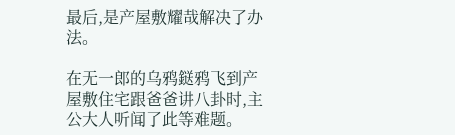最后,是产屋敷耀哉解决了办法。

在无一郎的乌鸦鎹鸦飞到产屋敷住宅跟爸爸讲八卦时,主公大人听闻了此等难题。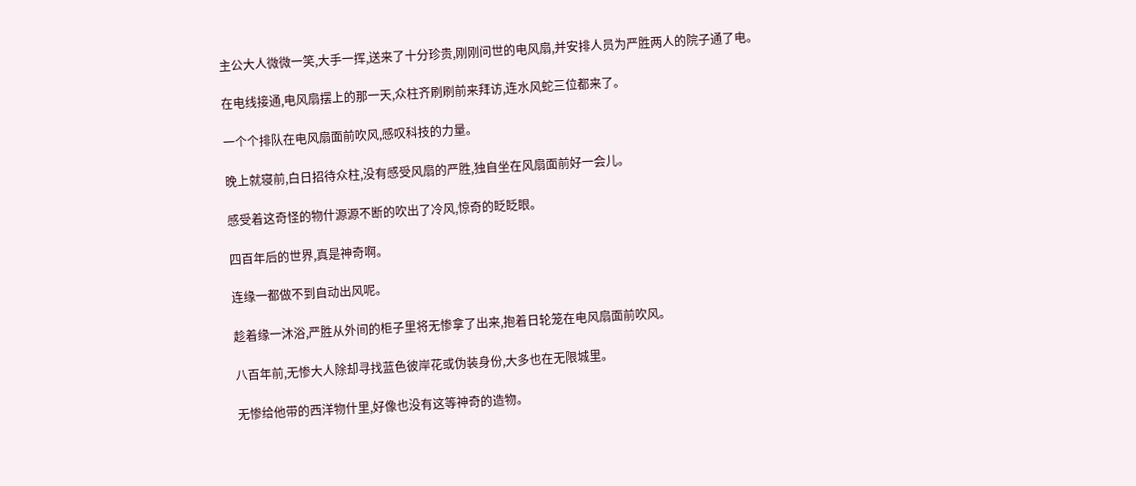主公大人微微一笑,大手一挥,送来了十分珍贵,刚刚问世的电风扇,并安排人员为严胜两人的院子通了电。

在电线接通,电风扇摆上的那一天,众柱齐刷刷前来拜访,连水风蛇三位都来了。

一个个排队在电风扇面前吹风,感叹科技的力量。

晚上就寝前,白日招待众柱,没有感受风扇的严胜,独自坐在风扇面前好一会儿。

感受着这奇怪的物什源源不断的吹出了冷风,惊奇的眨眨眼。

四百年后的世界,真是神奇啊。

连缘一都做不到自动出风呢。

趁着缘一沐浴,严胜从外间的柜子里将无惨拿了出来,抱着日轮笼在电风扇面前吹风。

八百年前,无惨大人除却寻找蓝色彼岸花或伪装身份,大多也在无限城里。

无惨给他带的西洋物什里,好像也没有这等神奇的造物。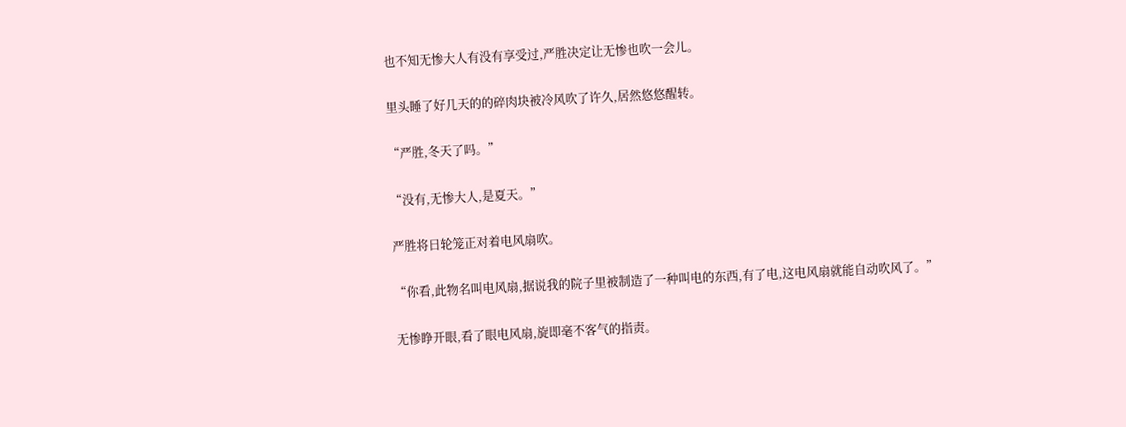也不知无惨大人有没有享受过,严胜决定让无惨也吹一会儿。

里头睡了好几天的的碎肉块被冷风吹了许久,居然悠悠醒转。

“严胜,冬天了吗。”

“没有,无惨大人,是夏天。”

严胜将日轮笼正对着电风扇吹。

“你看,此物名叫电风扇,据说我的院子里被制造了一种叫电的东西,有了电,这电风扇就能自动吹风了。”

无惨睁开眼,看了眼电风扇,旋即毫不客气的指责。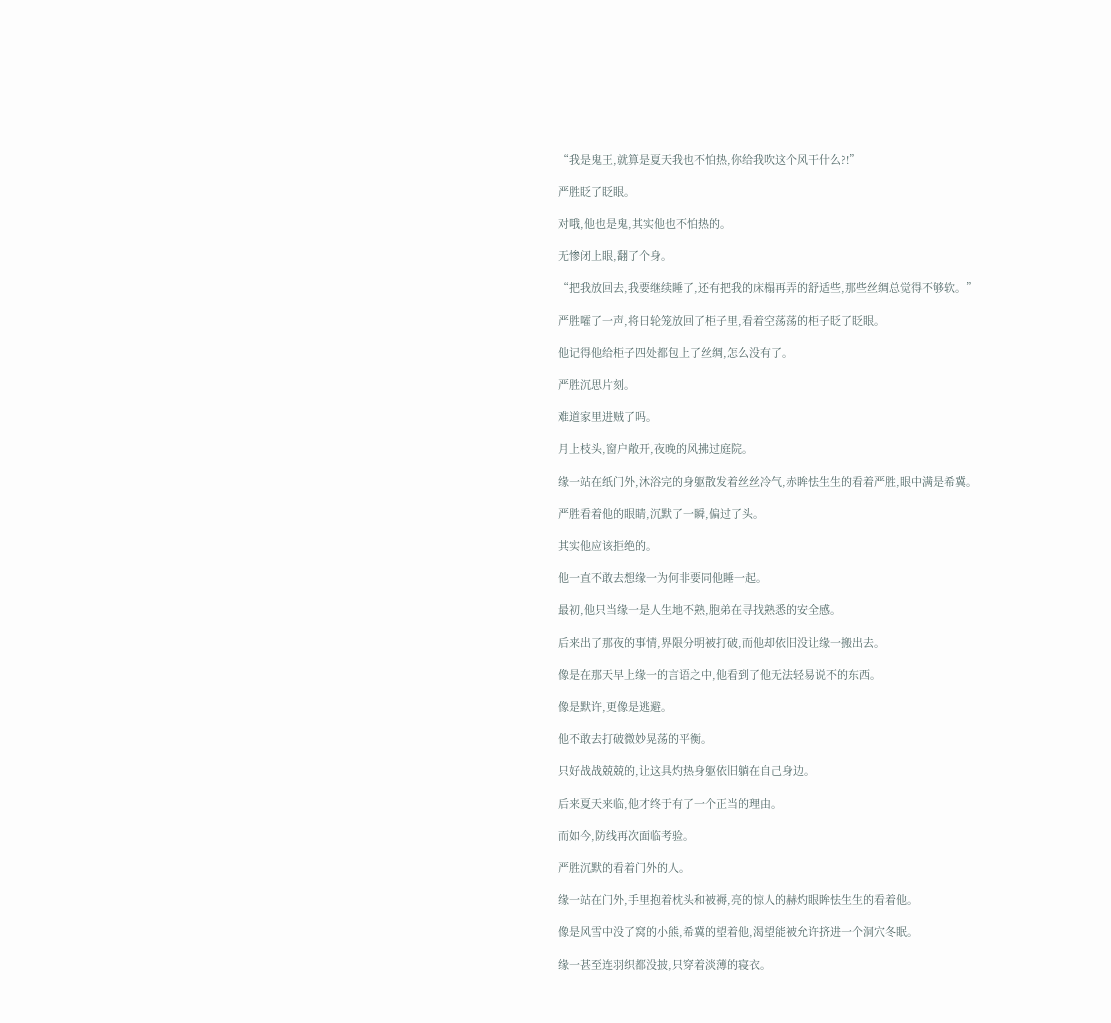“我是鬼王,就算是夏天我也不怕热,你给我吹这个风干什么?!”

严胜眨了眨眼。

对哦,他也是鬼,其实他也不怕热的。

无惨闭上眼,翻了个身。

“把我放回去,我要继续睡了,还有把我的床榻再弄的舒适些,那些丝绸总觉得不够软。”

严胜嚯了一声,将日轮笼放回了柜子里,看着空荡荡的柜子眨了眨眼。

他记得他给柜子四处都包上了丝绸,怎么没有了。

严胜沉思片刻。

难道家里进贼了吗。

月上枝头,窗户敞开,夜晚的风拂过庭院。

缘一站在纸门外,沐浴完的身躯散发着丝丝冷气,赤眸怯生生的看着严胜,眼中满是希冀。

严胜看着他的眼睛,沉默了一瞬,偏过了头。

其实他应该拒绝的。

他一直不敢去想缘一为何非要同他睡一起。

最初,他只当缘一是人生地不熟,胞弟在寻找熟悉的安全感。

后来出了那夜的事情,界限分明被打破,而他却依旧没让缘一搬出去。

像是在那天早上缘一的言语之中,他看到了他无法轻易说不的东西。

像是默许,更像是逃避。

他不敢去打破微妙晃荡的平衡。

只好战战兢兢的,让这具灼热身躯依旧躺在自己身边。

后来夏天来临,他才终于有了一个正当的理由。

而如今,防线再次面临考验。

严胜沉默的看着门外的人。

缘一站在门外,手里抱着枕头和被褥,亮的惊人的赫灼眼眸怯生生的看着他。

像是风雪中没了窝的小熊,希冀的望着他,渴望能被允许挤进一个洞穴冬眠。

缘一甚至连羽织都没披,只穿着淡薄的寝衣。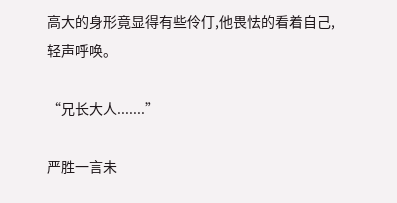高大的身形竟显得有些伶仃,他畏怯的看着自己,轻声呼唤。

“兄长大人.......”

严胜一言未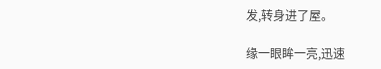发,转身进了屋。

缘一眼眸一亮,迅速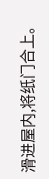滑进屋内,将纸门合上。